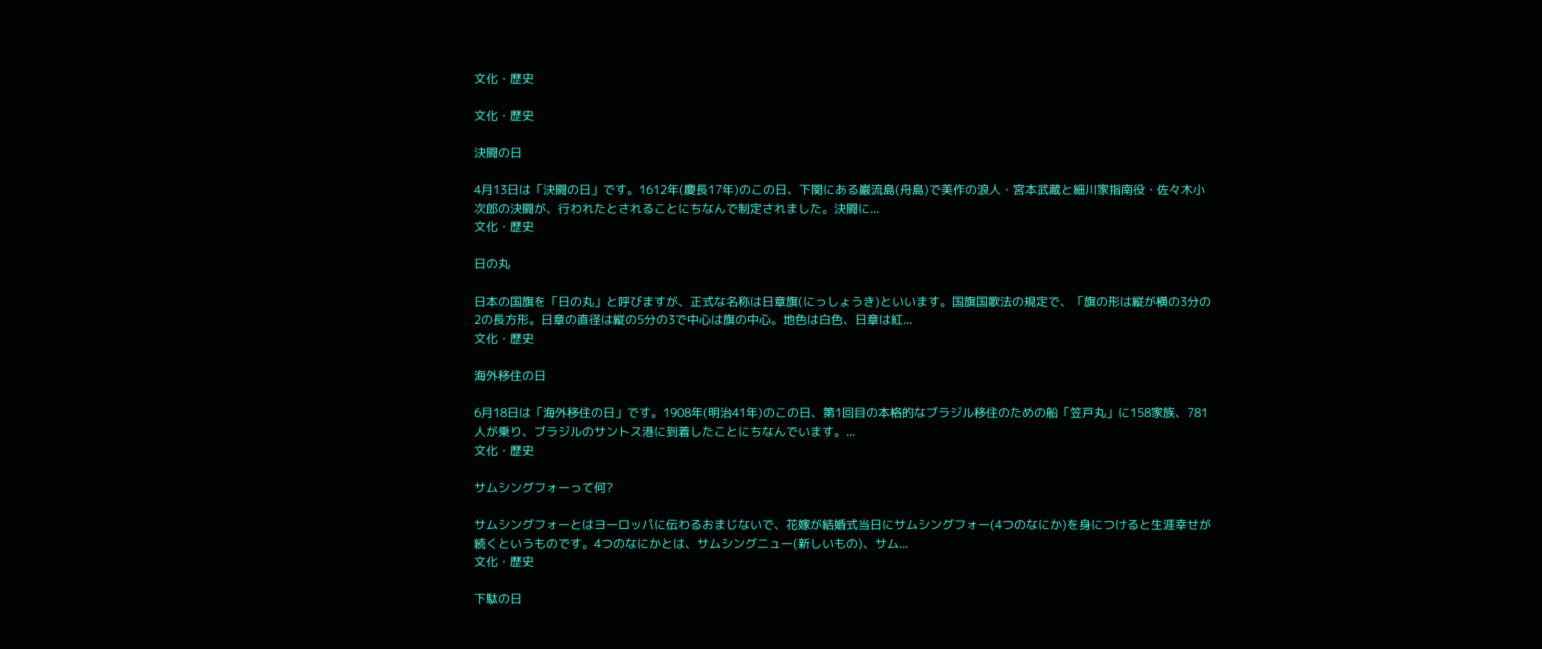文化・歴史

文化・歴史

決闘の日

4月13日は「決闘の日」です。1612年(慶長17年)のこの日、下関にある巌流島(舟島)で美作の浪人・宮本武蔵と細川家指南役・佐々木小次郎の決闘が、行われたとされることにちなんで制定されました。決闘に...
文化・歴史

日の丸

日本の国旗を「日の丸」と呼びますが、正式な名称は日章旗(にっしょうき)といいます。国旗国歌法の規定で、「旗の形は縦が横の3分の2の長方形。日章の直径は縦の5分の3で中心は旗の中心。地色は白色、日章は紅...
文化・歴史

海外移住の日

6月18日は「海外移住の日」です。1908年(明治41年)のこの日、第1回目の本格的なブラジル移住のための船「笠戸丸」に158家族、781人が乗り、ブラジルのサントス港に到着したことにちなんでいます。...
文化・歴史

サムシングフォーって何?

サムシングフォーとはヨーロッパに伝わるおまじないで、花嫁が結婚式当日にサムシングフォー(4つのなにか)を身につけると生涯幸せが続くというものです。4つのなにかとは、サムシングニュー(新しいもの)、サム...
文化・歴史

下駄の日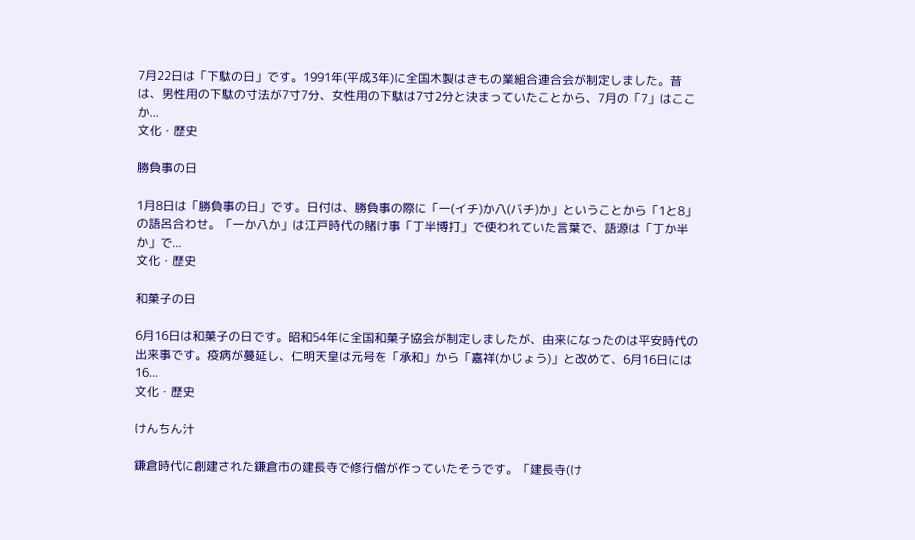7月22日は「下駄の日」です。1991年(平成3年)に全国木製はきもの業組合連合会が制定しました。昔は、男性用の下駄の寸法が7寸7分、女性用の下駄は7寸2分と決まっていたことから、7月の「7」はここか...
文化・歴史

勝負事の日

1月8日は「勝負事の日」です。日付は、勝負事の際に「一(イチ)か八(バチ)か」ということから「1と8」の語呂合わせ。「一か八か」は江戸時代の賭け事「丁半博打」で使われていた言葉で、語源は「丁か半か」で...
文化・歴史

和菓子の日

6月16日は和菓子の日です。昭和54年に全国和菓子協会が制定しましたが、由来になったのは平安時代の出来事です。疫病が蔓延し、仁明天皇は元号を「承和」から「嘉祥(かじょう)」と改めて、6月16日には16...
文化・歴史

けんちん汁

鎌倉時代に創建された鎌倉市の建長寺で修行僧が作っていたそうです。「建長寺(け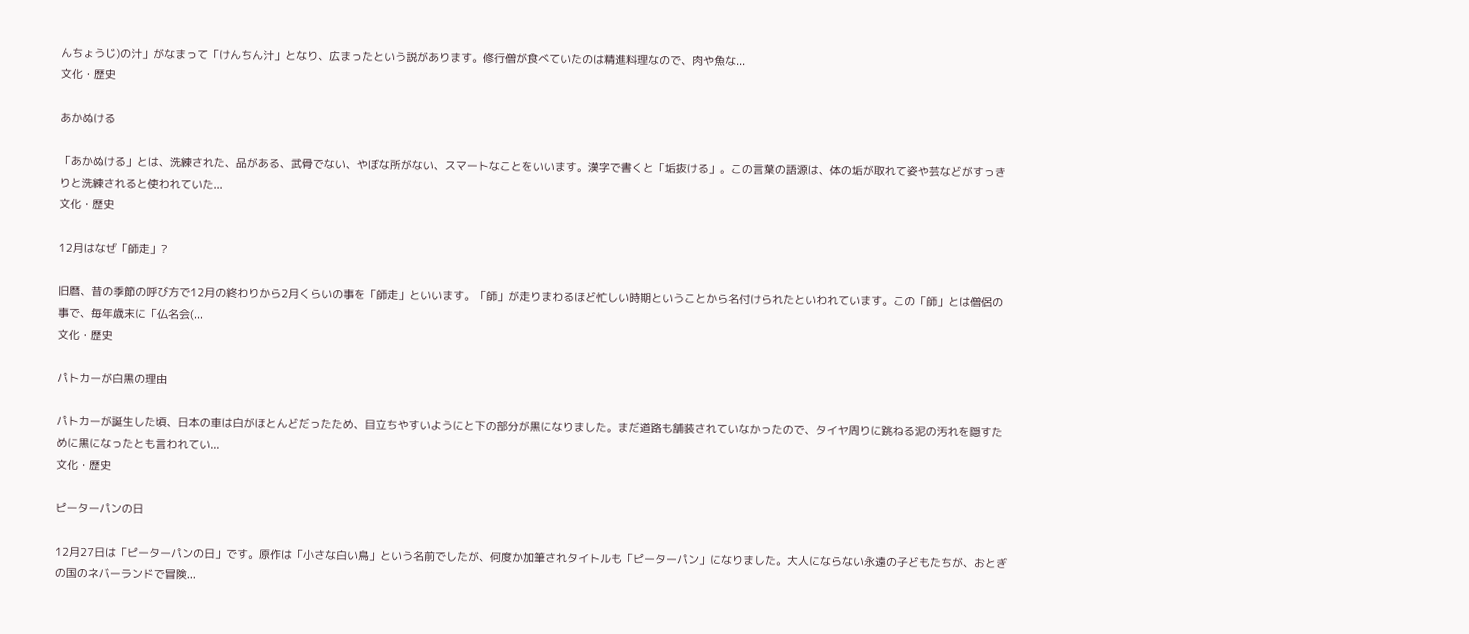んちょうじ)の汁」がなまって「けんちん汁」となり、広まったという説があります。修行僧が食べていたのは精進料理なので、肉や魚な...
文化・歴史

あかぬける

「あかぬける」とは、洗練された、品がある、武骨でない、やぼな所がない、スマートなことをいいます。漢字で書くと「垢抜ける」。この言葉の語源は、体の垢が取れて姿や芸などがすっきりと洗練されると使われていた...
文化・歴史

12月はなぜ「師走」?

旧暦、昔の季節の呼び方で12月の終わりから2月くらいの事を「師走」といいます。「師」が走りまわるほど忙しい時期ということから名付けられたといわれています。この「師」とは僧侶の事で、毎年歳末に「仏名会(...
文化・歴史

パトカーが白黒の理由

パトカーが誕生した頃、日本の車は白がほとんどだったため、目立ちやすいようにと下の部分が黒になりました。まだ道路も舗装されていなかったので、タイヤ周りに跳ねる泥の汚れを隠すために黒になったとも言われてい...
文化・歴史

ピーターパンの日

12月27日は「ピーターパンの日」です。原作は「小さな白い鳥」という名前でしたが、何度か加筆されタイトルも「ピーターパン」になりました。大人にならない永遠の子どもたちが、おとぎの国のネバーランドで冒険...